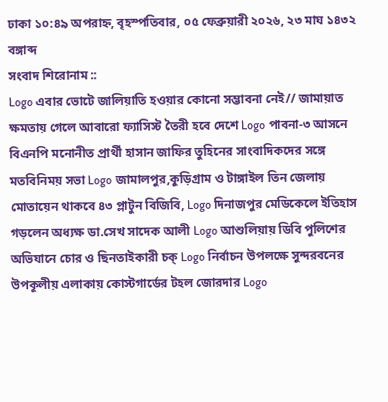ঢাকা ১০:৪৯ অপরাহ্ন, বৃহস্পতিবার, ০৫ ফেব্রুয়ারী ২০২৬, ২৩ মাঘ ১৪৩২ বঙ্গাব্দ
সংবাদ শিরোনাম ::
Logo এবার ভোটে জালিয়াতি হওয়ার কোনো সম্ভাবনা নেই// জামায়াত ক্ষমতায় গেলে আবারো ফ্যাসিস্ট তৈরী হবে দেশে Logo পাবনা-৩ আসনে বিএনপি মনোনীত প্রার্থী হাসান জাফির তুহিনের সাংবাদিকদের সঙ্গে মতবিনিময় সভা Logo জামালপুর,কুড়িগ্রাম ও টাঙ্গাইল তিন জেলায় মোতায়েন থাকবে ৪৩ প্লাটুন বিজিবি, Logo দিনাজপুর মেডিকেলে ইতিহাস গড়লেন অধ্যক্ষ ডা.সেখ সাদেক আলী Logo আশুলিয়ায় ডিবি পুলিশের অভিযানে চোর ও ছিনতাইকারী চক্ Logo নির্বাচন উপলক্ষে সুন্দরবনের উপকূলীয় এলাকায় কোস্টগার্ডের টহল জোরদার Logo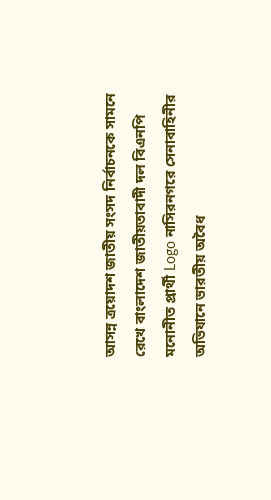আসন্ন ত্রয়োদশ জাতীয় সংসদ নির্বাচনকে সামনে রেখে বাংলাদেশ জাতীয়তাবাদী দল বিএনপি মনোনীত প্রার্থী Logo নাসিরনগরে সেনাবাহিনীর অভিযানে ভারতীয় অবৈধ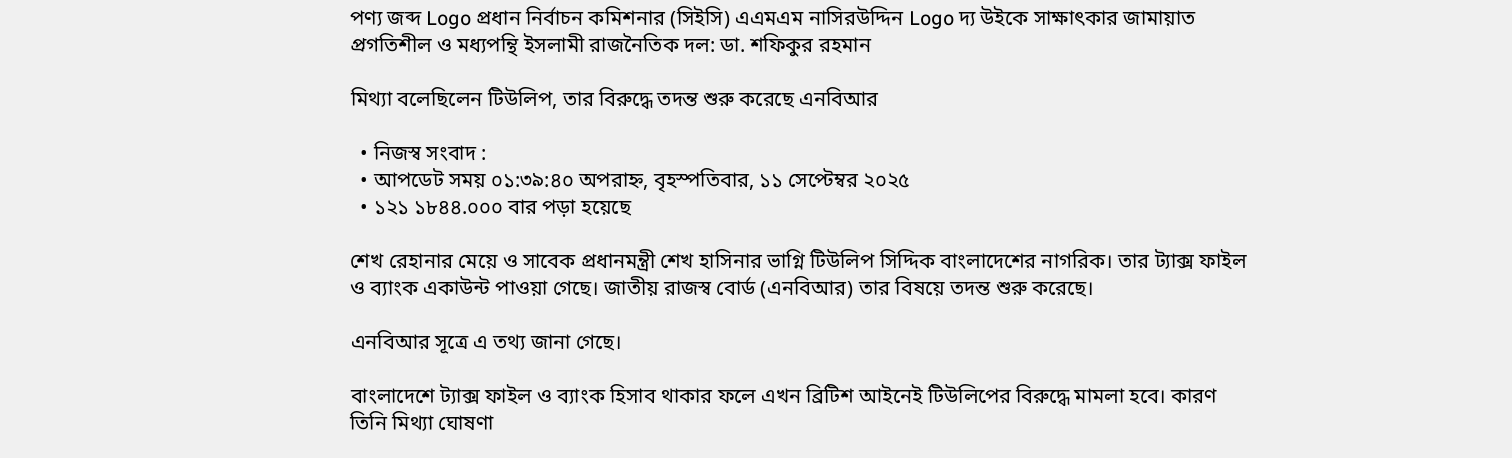পণ্য জব্দ Logo প্রধান নির্বাচন কমিশনার (সিইসি) এএমএম নাসিরউদ্দিন Logo দ্য উইকে সাক্ষাৎকার জামায়াত প্রগতিশীল ও মধ্যপন্থি ইসলামী রাজনৈতিক দল: ডা. শফিকুর রহমান

মিথ্যা বলেছিলেন টিউলিপ, তার বিরুদ্ধে তদন্ত শুরু করেছে এনবিআর

  • নিজস্ব সংবাদ :
  • আপডেট সময় ০১:৩৯:৪০ অপরাহ্ন, বৃহস্পতিবার, ১১ সেপ্টেম্বর ২০২৫
  • ১২১ ১৮৪৪.০০০ বার পড়া হয়েছে

শেখ রেহানার মেয়ে ও সাবেক প্রধানমন্ত্রী শেখ হাসিনার ভাগ্নি টিউলিপ সিদ্দিক বাংলাদেশের নাগরিক। তার ট্যাক্স ফাইল ও ব্যাংক একাউন্ট পাওয়া গেছে। জাতীয় রাজস্ব বোর্ড (এনবিআর) তার বিষয়ে তদন্ত শুরু করেছে।

এনবিআর সূত্রে এ তথ্য জানা গেছে।

বাংলাদেশে ট্যাক্স ফাইল ও ব্যাংক হিসাব থাকার ফলে এখন ব্রিটিশ আইনেই টিউলিপের বিরুদ্ধে মামলা হবে। কারণ তিনি মিথ্যা ঘোষণা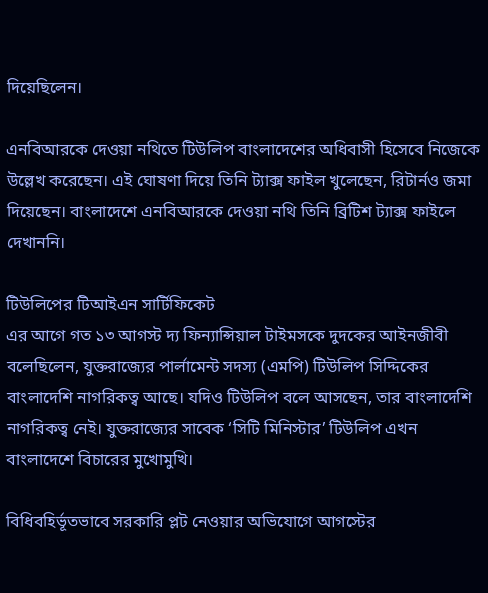দিয়েছিলেন।

এনবিআরকে দেওয়া নথিতে টিউলিপ বাংলাদেশের অধিবাসী হিসেবে নিজেকে উল্লেখ করেছেন। এই ঘোষণা দিয়ে তিনি ট্যাক্স ফাইল খুলেছেন, রিটার্নও জমা দিয়েছেন। বাংলাদেশে এনবিআরকে দেওয়া নথি তিনি ব্রিটিশ ট্যাক্স ফাইলে দেখাননি।

টিউলিপের টিআইএন সার্টিফিকেট
এর আগে গত ১৩ আগস্ট দ্য ফিন্যান্সিয়াল টাইমসকে দুদকের আইনজীবী বলেছিলেন, যুক্তরাজ্যের পার্লামেন্ট সদস্য (এমপি) টিউলিপ সিদ্দিকের বাংলাদেশি নাগরিকত্ব আছে। যদিও টিউলিপ বলে আসছেন, তার বাংলাদেশি নাগরিকত্ব নেই। যুক্তরাজ্যের সাবেক ‘সিটি মিনিস্টার’ টিউলিপ এখন বাংলাদেশে বিচারের মুখোমুখি।

বিধিবহির্ভূতভাবে সরকারি প্লট নেওয়ার অভিযোগে আগস্টের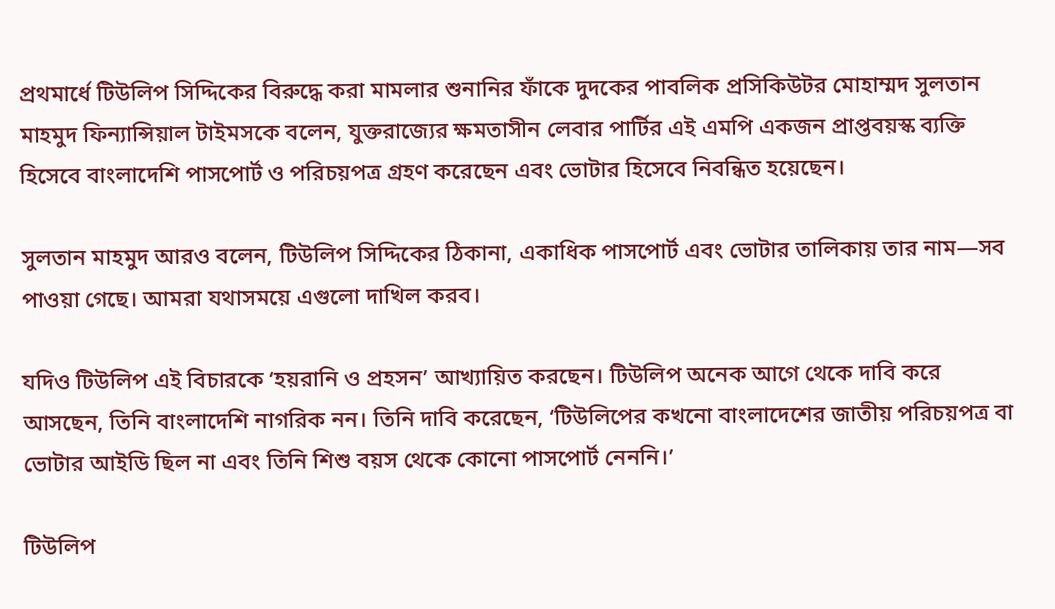প্রথমার্ধে টিউলিপ সিদ্দিকের বিরুদ্ধে করা মামলার শুনানির ফাঁকে দুদকের পাবলিক প্রসিকিউটর মোহাম্মদ সুলতান মাহমুদ ফিন্যান্সিয়াল টাইমসকে বলেন, যুক্তরাজ্যের ক্ষমতাসীন লেবার পার্টির এই এমপি একজন প্রাপ্তবয়স্ক ব্যক্তি হিসেবে বাংলাদেশি পাসপোর্ট ও পরিচয়পত্র গ্রহণ করেছেন এবং ভোটার হিসেবে নিবন্ধিত হয়েছেন।

সুলতান মাহমুদ আরও বলেন, টিউলিপ সিদ্দিকের ঠিকানা, একাধিক পাসপোর্ট এবং ভোটার তালিকায় তার নাম—সব পাওয়া গেছে। আমরা যথাসময়ে এগুলো দাখিল করব।

যদিও টিউলিপ এই বিচারকে ‘হয়রানি ও প্রহসন’ আখ্যায়িত করছেন। টিউলিপ অনেক আগে থেকে দাবি করে আসছেন, তিনি বাংলাদেশি নাগরিক নন। তিনি দাবি করেছেন, ‘টিউলিপের কখনো বাংলাদেশের জাতীয় পরিচয়পত্র বা ভোটার আইডি ছিল না এবং তিনি শিশু বয়স থেকে কোনো পাসপোর্ট নেননি।’

টিউলিপ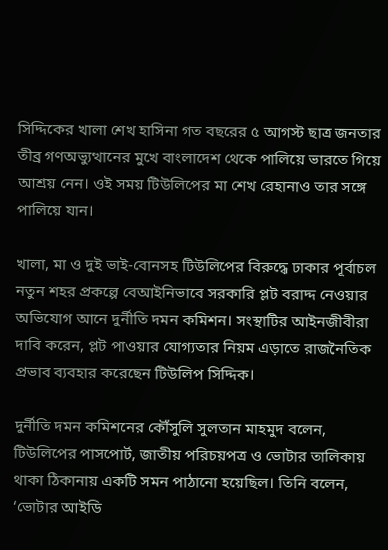সিদ্দিকের খালা শেখ হাসিনা গত বছরের ৫ আগস্ট ছাত্র জনতার তীব্র গণঅভ্যুত্থানের মুখে বাংলাদেশ থেকে পালিয়ে ভারতে গিয়ে আশ্রয় নেন। ওই সময় টিউলিপের মা শেখ রেহানাও তার সঙ্গে পালিয়ে যান।

খালা, মা ও দুই ভাই-বোনসহ টিউলিপের বিরুদ্ধে ঢাকার পূর্বাচল নতুন শহর প্রকল্পে বেআইনিভাবে সরকারি প্লট বরাদ্দ নেওয়ার অভিযোগ আনে দুর্নীতি দমন কমিশন। সংস্থাটির আইনজীবীরা দাবি করেন, প্লট পাওয়ার যোগ্যতার নিয়ম এড়াতে রাজনৈতিক প্রভাব ব্যবহার করেছেন টিউলিপ সিদ্দিক।

দুর্নীতি দমন কমিশনের কৌঁসুলি সুলতান মাহমুদ বলেন, টিউলিপের পাসপোর্ট, জাতীয় পরিচয়পত্র ও ভোটার তালিকায় থাকা ঠিকানায় একটি সমন পাঠানো হয়েছিল। তিনি বলেন, ‘ভোটার আইডি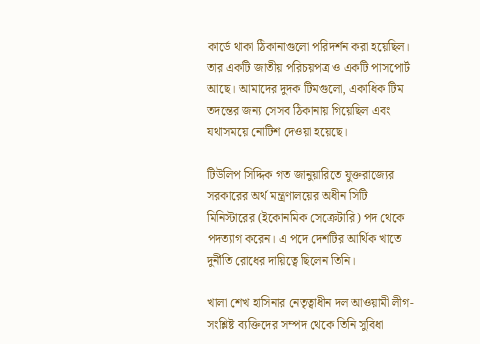কার্ডে থাকা ঠিকানাগুলো পরিদর্শন করা হয়েছিল। তার একটি জাতীয় পরিচয়পত্র ও একটি পাসপোর্ট আছে। আমাদের দুদক টিমগুলো, একাধিক টিম তদন্তের জন্য সেসব ঠিকানায় গিয়েছিল এবং যথাসময়ে নোটিশ দেওয়া হয়েছে।

টিউলিপ সিদ্দিক গত জানুয়ারিতে যুক্তরাজ্যের সরকারের অর্থ মন্ত্রণালয়ের অধীন সিটি মিনিস্টারের (ইকোনমিক সেক্রেটারি) পদ থেকে পদত্যাগ করেন। এ পদে দেশটির আর্থিক খাতে দুর্নীতি রোধের দায়িত্বে ছিলেন তিনি।

খালা শেখ হাসিনার নেতৃত্বাধীন দল আওয়ামী লীগ-সংশ্লিষ্ট ব্যক্তিদের সম্পদ থেকে তিনি সুবিধা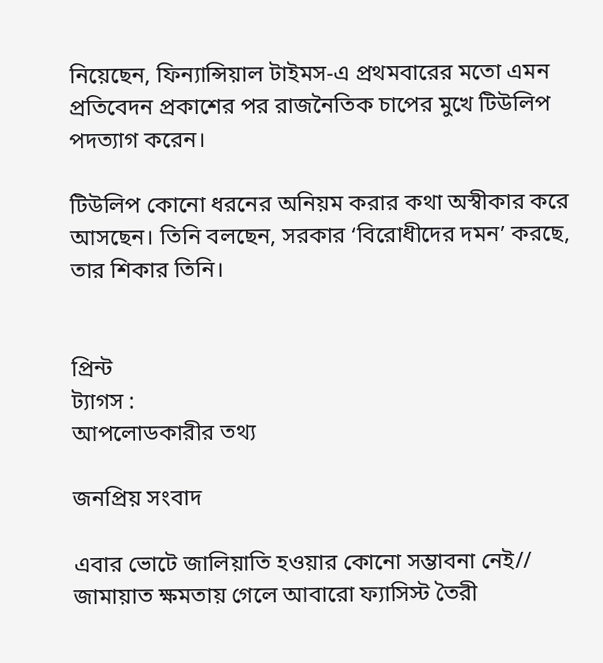নিয়েছেন, ফিন্যান্সিয়াল টাইমস-এ প্রথমবারের মতো এমন প্রতিবেদন প্রকাশের পর রাজনৈতিক চাপের মুখে টিউলিপ পদত্যাগ করেন।

টিউলিপ কোনো ধরনের অনিয়ম করার কথা অস্বীকার করে আসছেন। তিনি বলছেন, সরকার ‘বিরোধীদের দমন’ করছে, তার শিকার তিনি।


প্রিন্ট
ট্যাগস :
আপলোডকারীর তথ্য

জনপ্রিয় সংবাদ

এবার ভোটে জালিয়াতি হওয়ার কোনো সম্ভাবনা নেই// জামায়াত ক্ষমতায় গেলে আবারো ফ্যাসিস্ট তৈরী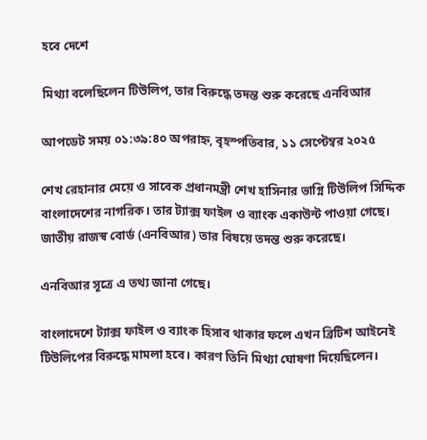হবে দেশে

মিথ্যা বলেছিলেন টিউলিপ, তার বিরুদ্ধে তদন্ত শুরু করেছে এনবিআর

আপডেট সময় ০১:৩৯:৪০ অপরাহ্ন, বৃহস্পতিবার, ১১ সেপ্টেম্বর ২০২৫

শেখ রেহানার মেয়ে ও সাবেক প্রধানমন্ত্রী শেখ হাসিনার ভাগ্নি টিউলিপ সিদ্দিক বাংলাদেশের নাগরিক। তার ট্যাক্স ফাইল ও ব্যাংক একাউন্ট পাওয়া গেছে। জাতীয় রাজস্ব বোর্ড (এনবিআর) তার বিষয়ে তদন্ত শুরু করেছে।

এনবিআর সূত্রে এ তথ্য জানা গেছে।

বাংলাদেশে ট্যাক্স ফাইল ও ব্যাংক হিসাব থাকার ফলে এখন ব্রিটিশ আইনেই টিউলিপের বিরুদ্ধে মামলা হবে। কারণ তিনি মিথ্যা ঘোষণা দিয়েছিলেন।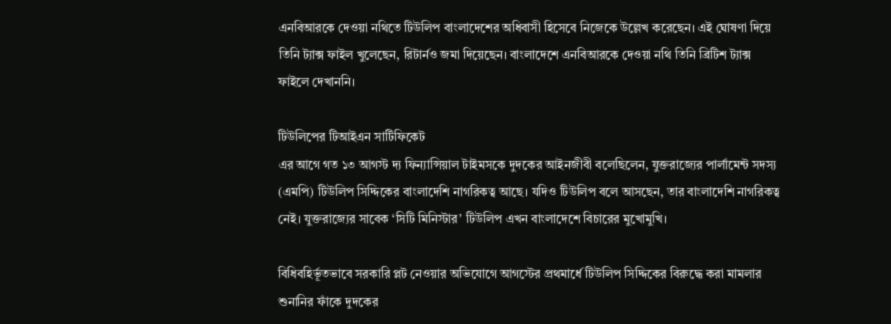এনবিআরকে দেওয়া নথিতে টিউলিপ বাংলাদেশের অধিবাসী হিসেবে নিজেকে উল্লেখ করেছেন। এই ঘোষণা দিয়ে তিনি ট্যাক্স ফাইল খুলেছেন, রিটার্নও জমা দিয়েছেন। বাংলাদেশে এনবিআরকে দেওয়া নথি তিনি ব্রিটিশ ট্যাক্স ফাইলে দেখাননি।

টিউলিপের টিআইএন সার্টিফিকেট
এর আগে গত ১৩ আগস্ট দ্য ফিন্যান্সিয়াল টাইমসকে দুদকের আইনজীবী বলেছিলেন, যুক্তরাজ্যের পার্লামেন্ট সদস্য (এমপি) টিউলিপ সিদ্দিকের বাংলাদেশি নাগরিকত্ব আছে। যদিও টিউলিপ বলে আসছেন, তার বাংলাদেশি নাগরিকত্ব নেই। যুক্তরাজ্যের সাবেক ‘সিটি মিনিস্টার’ টিউলিপ এখন বাংলাদেশে বিচারের মুখোমুখি।

বিধিবহির্ভূতভাবে সরকারি প্লট নেওয়ার অভিযোগে আগস্টের প্রথমার্ধে টিউলিপ সিদ্দিকের বিরুদ্ধে করা মামলার শুনানির ফাঁকে দুদকের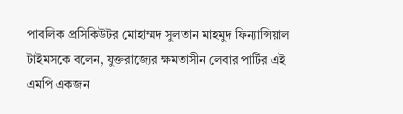পাবলিক প্রসিকিউটর মোহাম্মদ সুলতান মাহমুদ ফিন্যান্সিয়াল টাইমসকে বলেন, যুক্তরাজ্যের ক্ষমতাসীন লেবার পার্টির এই এমপি একজন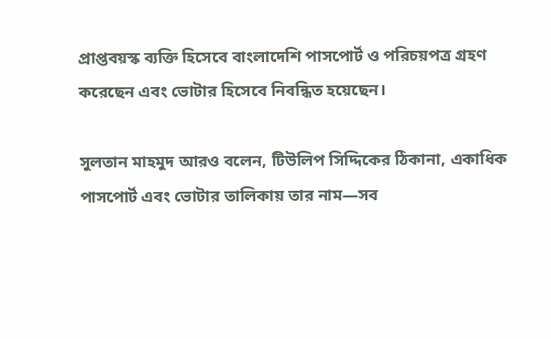প্রাপ্তবয়স্ক ব্যক্তি হিসেবে বাংলাদেশি পাসপোর্ট ও পরিচয়পত্র গ্রহণ করেছেন এবং ভোটার হিসেবে নিবন্ধিত হয়েছেন।

সুলতান মাহমুদ আরও বলেন, টিউলিপ সিদ্দিকের ঠিকানা, একাধিক পাসপোর্ট এবং ভোটার তালিকায় তার নাম—সব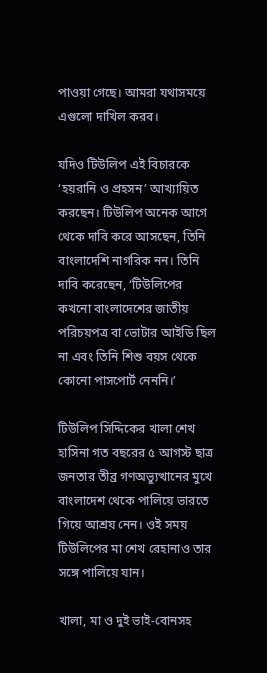পাওয়া গেছে। আমরা যথাসময়ে এগুলো দাখিল করব।

যদিও টিউলিপ এই বিচারকে ‘হয়রানি ও প্রহসন’ আখ্যায়িত করছেন। টিউলিপ অনেক আগে থেকে দাবি করে আসছেন, তিনি বাংলাদেশি নাগরিক নন। তিনি দাবি করেছেন, ‘টিউলিপের কখনো বাংলাদেশের জাতীয় পরিচয়পত্র বা ভোটার আইডি ছিল না এবং তিনি শিশু বয়স থেকে কোনো পাসপোর্ট নেননি।’

টিউলিপ সিদ্দিকের খালা শেখ হাসিনা গত বছরের ৫ আগস্ট ছাত্র জনতার তীব্র গণঅভ্যুত্থানের মুখে বাংলাদেশ থেকে পালিয়ে ভারতে গিয়ে আশ্রয় নেন। ওই সময় টিউলিপের মা শেখ রেহানাও তার সঙ্গে পালিয়ে যান।

খালা, মা ও দুই ভাই-বোনসহ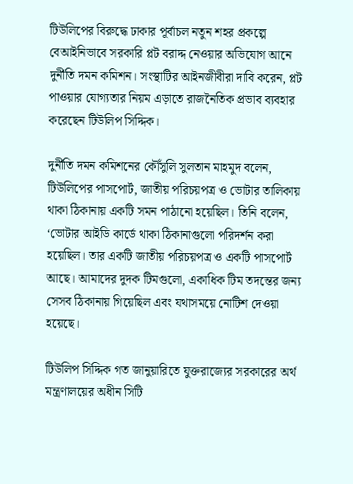টিউলিপের বিরুদ্ধে ঢাকার পূর্বাচল নতুন শহর প্রকল্পে বেআইনিভাবে সরকারি প্লট বরাদ্দ নেওয়ার অভিযোগ আনে দুর্নীতি দমন কমিশন। সংস্থাটির আইনজীবীরা দাবি করেন, প্লট পাওয়ার যোগ্যতার নিয়ম এড়াতে রাজনৈতিক প্রভাব ব্যবহার করেছেন টিউলিপ সিদ্দিক।

দুর্নীতি দমন কমিশনের কৌঁসুলি সুলতান মাহমুদ বলেন, টিউলিপের পাসপোর্ট, জাতীয় পরিচয়পত্র ও ভোটার তালিকায় থাকা ঠিকানায় একটি সমন পাঠানো হয়েছিল। তিনি বলেন, ‘ভোটার আইডি কার্ডে থাকা ঠিকানাগুলো পরিদর্শন করা হয়েছিল। তার একটি জাতীয় পরিচয়পত্র ও একটি পাসপোর্ট আছে। আমাদের দুদক টিমগুলো, একাধিক টিম তদন্তের জন্য সেসব ঠিকানায় গিয়েছিল এবং যথাসময়ে নোটিশ দেওয়া হয়েছে।

টিউলিপ সিদ্দিক গত জানুয়ারিতে যুক্তরাজ্যের সরকারের অর্থ মন্ত্রণালয়ের অধীন সিটি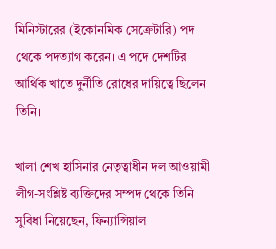মিনিস্টারের (ইকোনমিক সেক্রেটারি) পদ থেকে পদত্যাগ করেন। এ পদে দেশটির আর্থিক খাতে দুর্নীতি রোধের দায়িত্বে ছিলেন তিনি।

খালা শেখ হাসিনার নেতৃত্বাধীন দল আওয়ামী লীগ-সংশ্লিষ্ট ব্যক্তিদের সম্পদ থেকে তিনি সুবিধা নিয়েছেন, ফিন্যান্সিয়াল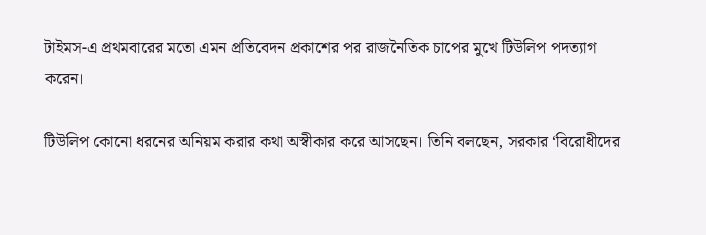টাইমস-এ প্রথমবারের মতো এমন প্রতিবেদন প্রকাশের পর রাজনৈতিক চাপের মুখে টিউলিপ পদত্যাগ করেন।

টিউলিপ কোনো ধরনের অনিয়ম করার কথা অস্বীকার করে আসছেন। তিনি বলছেন, সরকার ‘বিরোধীদের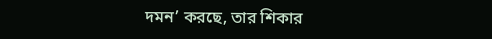দমন’ করছে, তার শিকার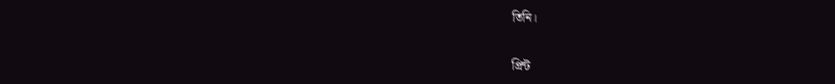তিনি।


প্রিন্ট